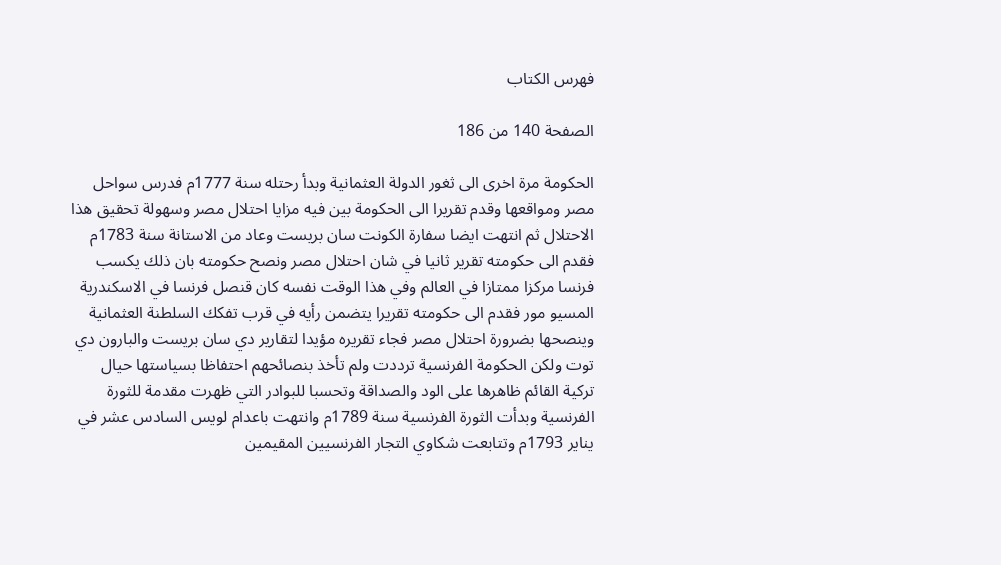فهرس الكتاب

الصفحة 140 من 186

الحكومة مرة اخرى الى ثغور الدولة العثمانية وبدأ رحتله سنة 1777م فدرس سواحل مصر ومواقعها وقدم تقريرا الى الحكومة بين فيه مزايا احتلال مصر وسهولة تحقيق هذا الاحتلال ثم انتهت ايضا سفارة الكونت سان بريست وعاد من الاستانة سنة 1783م فقدم الى حكومته تقرير ثانيا في شان احتلال مصر ونصح حكومته بان ذلك يكسب فرنسا مركزا ممتازا في العالم وفي هذا الوقت نفسه كان قنصل فرنسا في الاسكندرية المسيو مور فقدم الى حكومته تقريرا يتضمن رأيه في قرب تفكك السلطنة العثمانية وينصحها بضرورة احتلال مصر فجاء تقريره مؤيدا لتقارير دي سان بريست والبارون دي توت ولكن الحكومة الفرنسية ترددت ولم تأخذ بنصائحهم احتفاظا بسياستها حيال تركية القائم ظاهرها على الود والصداقة وتحسبا للبوادر التي ظهرت مقدمة للثورة الفرنسية وبدأت الثورة الفرنسية سنة 1789م وانتهت باعدام لويس السادس عشر في يناير 1793م وتتابعت شكاوي التجار الفرنسيين المقيمين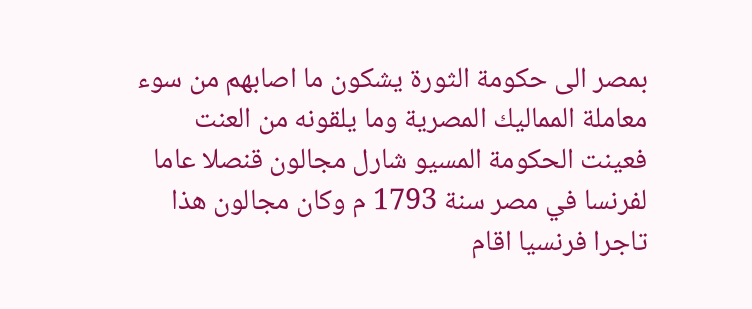بمصر الى حكومة الثورة يشكون ما اصابهم من سوء معاملة المماليك المصرية وما يلقونه من العنت فعينت الحكومة المسيو شارل مجالون قنصلا عاما لفرنسا في مصر سنة 1793 م وكان مجالون هذا تاجرا فرنسيا اقام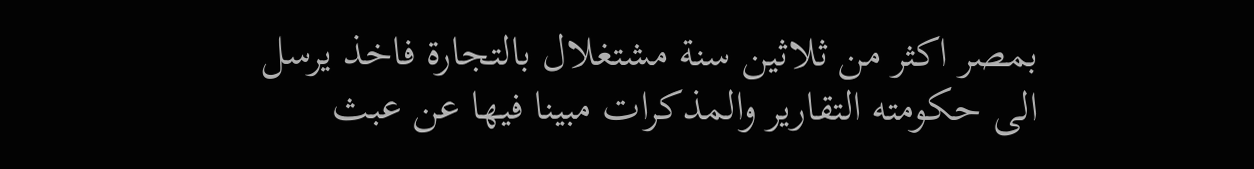بمصر اكثر من ثلاثين سنة مشتغلال بالتجارة فاخذ يرسل الى حكومته التقارير والمذكرات مبينا فيها عن عبث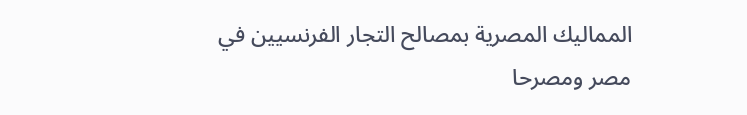المماليك المصرية بمصالح التجار الفرنسيين في مصر ومصرحا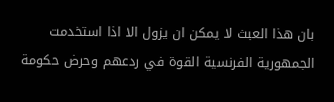بان هذا العبث لا يمكن ان يزول الا اذا استخدمت الجمهورية الفرنسية القوة في ردعهم وحرض حكومة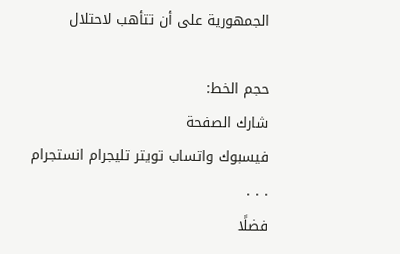الجمهورية على أن تتأهب لاحتلال

حجم الخط:
شارك الصفحة
فيسبوك واتساب تويتر تليجرام انستجرام
. . .
فضلًا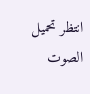انتظر تحميل الصوت